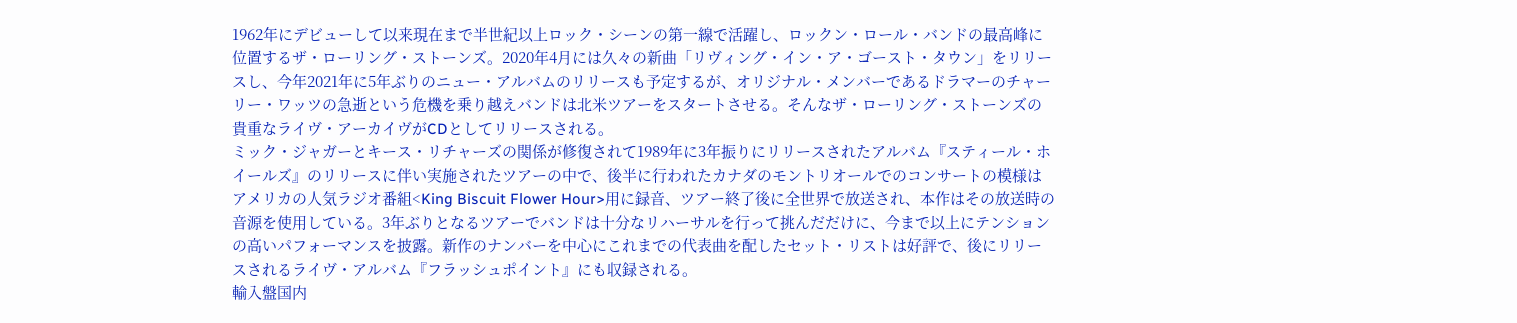1962年にデビューして以来現在まで半世紀以上ロック・シーンの第一線で活躍し、ロックン・ロール・バンドの最高峰に位置するザ・ローリング・ストーンズ。2020年4月には久々の新曲「リヴィング・イン・ア・ゴースト・タウン」をリリースし、今年2021年に5年ぶりのニュー・アルバムのリリースも予定するが、オリジナル・メンバーであるドラマーのチャーリー・ワッツの急逝という危機を乗り越えバンドは北米ツアーをスタートさせる。そんなザ・ローリング・ストーンズの貴重なライヴ・アーカイヴがCDとしてリリースされる。
ミック・ジャガーとキース・リチャーズの関係が修復されて1989年に3年振りにリリースされたアルバム『スティール・ホイールズ』のリリースに伴い実施されたツアーの中で、後半に行われたカナダのモントリオールでのコンサートの模様はアメリカの人気ラジオ番組<King Biscuit Flower Hour>用に録音、ツアー終了後に全世界で放送され、本作はその放送時の音源を使用している。3年ぶりとなるツアーでバンドは十分なリハーサルを行って挑んだだけに、今まで以上にテンションの高いパフォーマンスを披露。新作のナンバーを中心にこれまでの代表曲を配したセット・リストは好評で、後にリリースされるライヴ・アルバム『フラッシュポイント』にも収録される。
輸入盤国内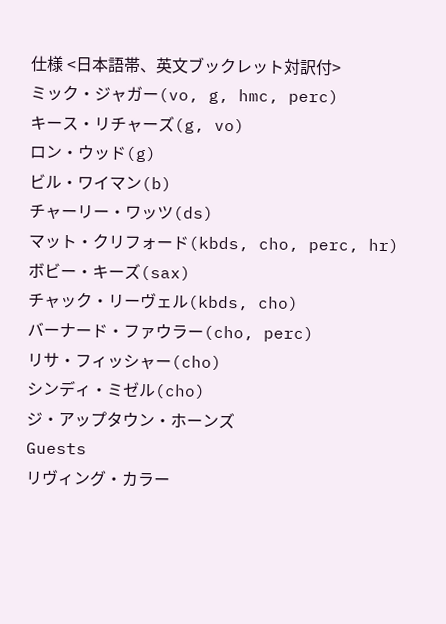仕様 <日本語帯、英文ブックレット対訳付>
ミック・ジャガー(vo, g, hmc, perc)
キース・リチャーズ(g, vo)
ロン・ウッド(g)
ビル・ワイマン(b)
チャーリー・ワッツ(ds)
マット・クリフォード(kbds, cho, perc, hr)
ボビー・キーズ(sax)
チャック・リーヴェル(kbds, cho)
バーナード・ファウラー(cho, perc)
リサ・フィッシャー(cho)
シンディ・ミゼル(cho)
ジ・アップタウン・ホーンズ
Guests
リヴィング・カラー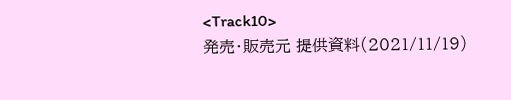<Track10>
発売・販売元 提供資料(2021/11/19)